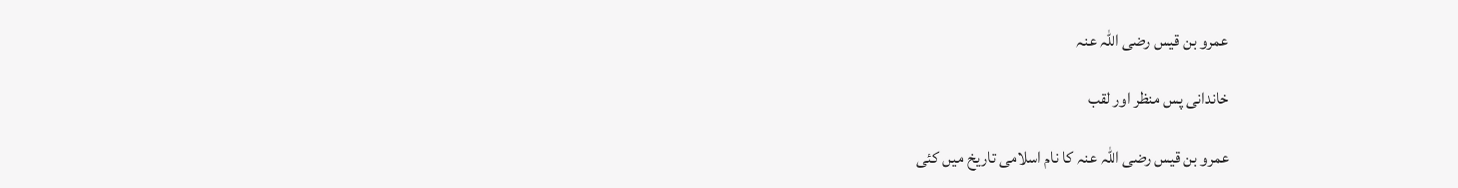عمرو بن قیس رضی اللہ عنہ

خاندانی پس منظر اور لقب

عمرو بن قیس رضی اللہ عنہ کا نام اسلامی تاریخ میں کئی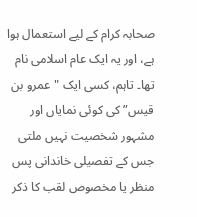صحابہ کرام کے لیے استعمال ہوا ہے، اور یہ ایک عام اسلامی نام تھا۔ تاہم، کسی ایک "عمرو بن قیس” کی کوئی نمایاں اور مشہور شخصیت نہیں ملتی جس کے تفصیلی خاندانی پس منظر یا مخصوص لقب کا ذکر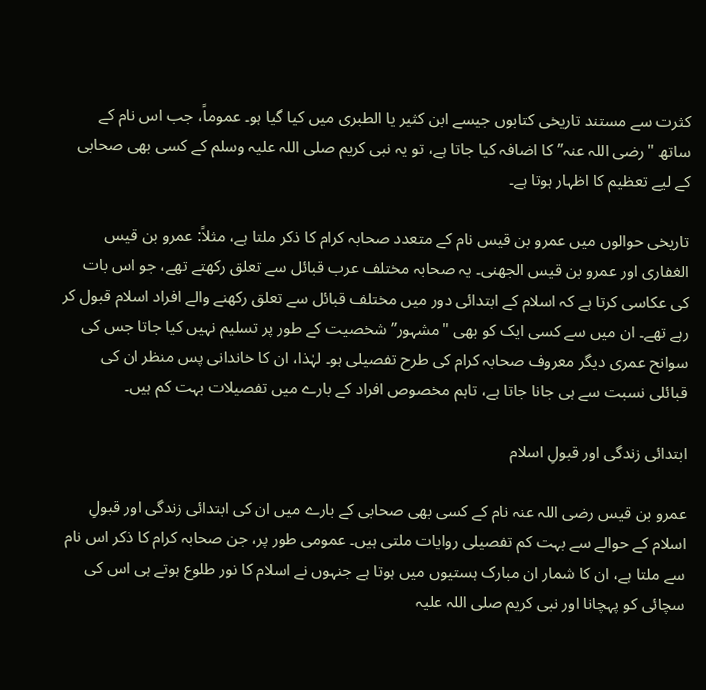کثرت سے مستند تاریخی کتابوں جیسے ابن کثیر یا الطبری میں کیا گیا ہو۔ عموماً، جب اس نام کے ساتھ "رضی اللہ عنہ” کا اضافہ کیا جاتا ہے، تو یہ نبی کریم صلی اللہ علیہ وسلم کے کسی بھی صحابی کے لیے تعظیم کا اظہار ہوتا ہے۔

تاریخی حوالوں میں عمرو بن قیس نام کے متعدد صحابہ کرام کا ذکر ملتا ہے، مثلاً: عمرو بن قیس الغفاری اور عمرو بن قیس الجھنی۔ یہ صحابہ مختلف عرب قبائل سے تعلق رکھتے تھے، جو اس بات کی عکاسی کرتا ہے کہ اسلام کے ابتدائی دور میں مختلف قبائل سے تعلق رکھنے والے افراد اسلام قبول کر رہے تھے۔ ان میں سے کسی ایک کو بھی "مشہور” شخصیت کے طور پر تسلیم نہیں کیا جاتا جس کی سوانح عمری دیگر معروف صحابہ کرام کی طرح تفصیلی ہو۔ لہٰذا، ان کا خاندانی پس منظر ان کی قبائلی نسبت سے ہی جانا جاتا ہے، تاہم مخصوص افراد کے بارے میں تفصیلات بہت کم ہیں۔

ابتدائی زندگی اور قبولِ اسلام

عمرو بن قیس رضی اللہ عنہ نام کے کسی بھی صحابی کے بارے میں ان کی ابتدائی زندگی اور قبولِ اسلام کے حوالے سے بہت کم تفصیلی روایات ملتی ہیں۔ عمومی طور پر، جن صحابہ کرام کا ذکر اس نام سے ملتا ہے، ان کا شمار ان مبارک ہستیوں میں ہوتا ہے جنہوں نے اسلام کا نور طلوع ہوتے ہی اس کی سچائی کو پہچانا اور نبی کریم صلی اللہ علیہ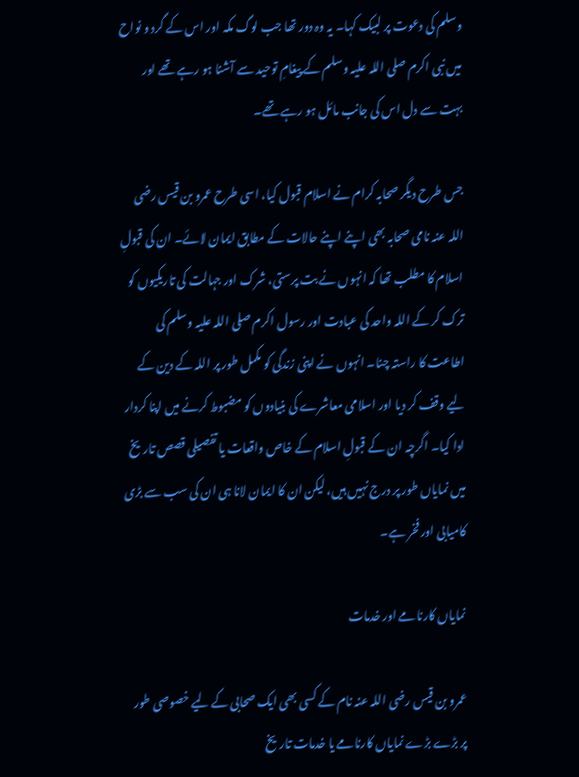وسلم کی دعوت پر لبیک کہا۔ یہ وہ دور تھا جب لوگ مکہ اور اس کے گرد و نواح میں نبی اکرم صلی اللہ علیہ وسلم کے پیغامِ توحید سے آشنا ہو رہے تھے اور بہت سے دل اس کی جانب مائل ہو رہے تھے۔

جس طرح دیگر صحابہ کرام نے اسلام قبول کیا، اسی طرح عمرو بن قیس رضی اللہ عنہ نامی صحابہ بھی اپنے اپنے حالات کے مطابق ایمان لائے۔ ان کی قبولِ اسلام کا مطلب تھا کہ انہوں نے بت پرستی، شرک اور جہالت کی تاریکیوں کو ترک کر کے اللہ واحد کی عبادت اور رسول اکرم صلی اللہ علیہ وسلم کی اطاعت کا راستہ چنا۔ انہوں نے اپنی زندگی کو مکمل طور پر اللہ کے دین کے لیے وقف کر دیا اور اسلامی معاشرے کی بنیادوں کو مضبوط کرنے میں اپنا کردار ادا کیا۔ اگرچہ ان کے قبولِ اسلام کے خاص واقعات یا تفصیلی قصص تاریخ میں نمایاں طور پر درج نہیں ہیں، لیکن ان کا ایمان لانا ہی ان کی سب سے بڑی کامیابی اور فخر ہے۔

نمایاں کارنامے اور خدمات

عمرو بن قیس رضی اللہ عنہ نام کے کسی بھی ایک صحابی کے لیے خصوصی طور پر بڑے بڑے نمایاں کارنامے یا خدمات تاریخ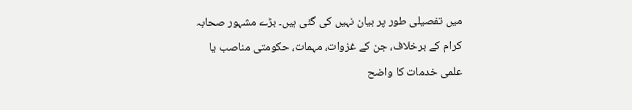میں تفصیلی طور پر بیان نہیں کی گئی ہیں۔ بڑے مشہور صحابہ کرام کے برخلاف، جن کے غزوات، مہمات، حکومتی مناصب یا علمی خدمات کا واضح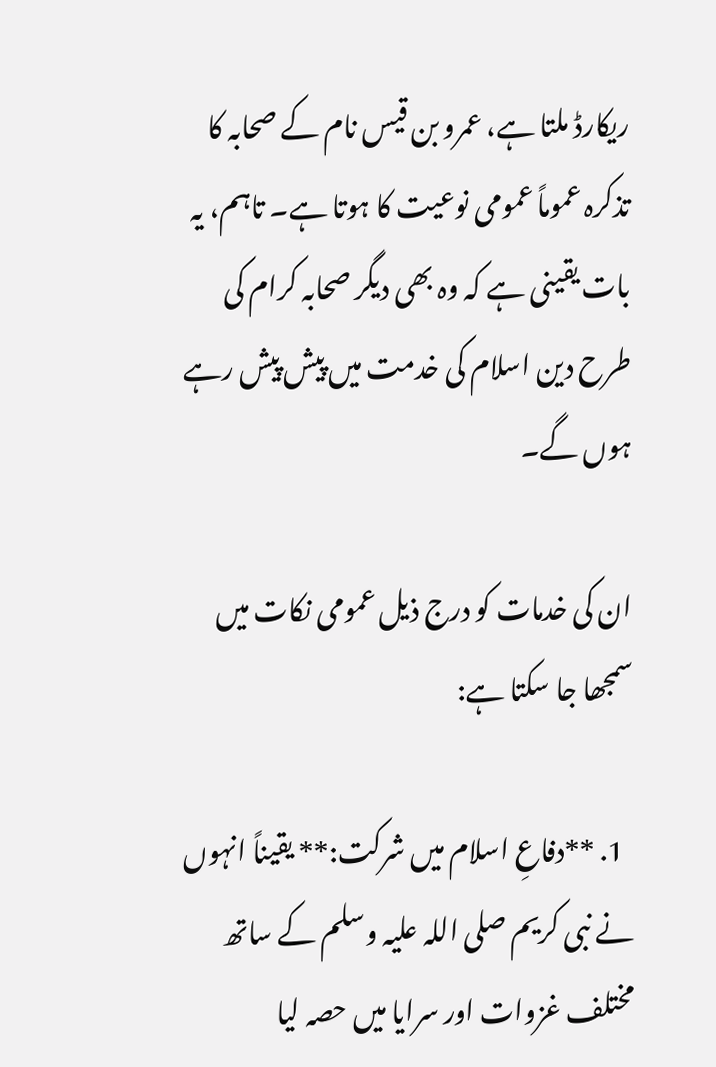ریکارڈ ملتا ہے، عمرو بن قیس نام کے صحابہ کا تذکرہ عموماً عمومی نوعیت کا ہوتا ہے۔ تاہم، یہ بات یقینی ہے کہ وہ بھی دیگر صحابہ کرام کی طرح دین اسلام کی خدمت میں پیش پیش رہے ہوں گے۔

ان کی خدمات کو درج ذیل عمومی نکات میں سمجھا جا سکتا ہے:

  1. **دفاعِ اسلام میں شرکت:** یقیناً انہوں نے نبی کریم صلی اللہ علیہ وسلم کے ساتھ مختلف غزوات اور سرایا میں حصہ لیا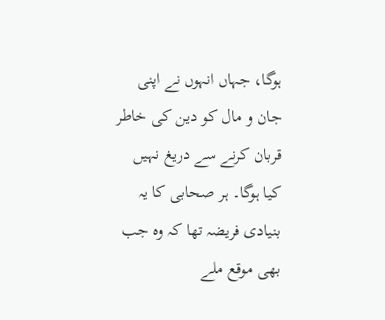ہوگا، جہاں انہوں نے اپنی جان و مال کو دین کی خاطر قربان کرنے سے دریغ نہیں کیا ہوگا۔ ہر صحابی کا یہ بنیادی فریضہ تھا کہ وہ جب بھی موقع ملے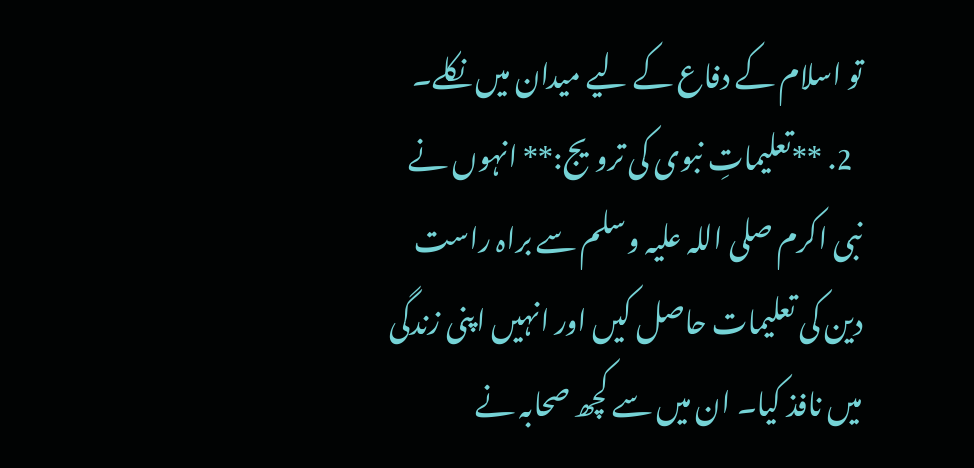تو اسلام کے دفاع کے لیے میدان میں نکلے۔
  2. **تعلیماتِ نبوی کی ترویج:** انہوں نے نبی اکرم صلی اللہ علیہ وسلم سے براہ راست دین کی تعلیمات حاصل کیں اور انہیں اپنی زندگی میں نافذ کیا۔ ان میں سے کچھ صحابہ نے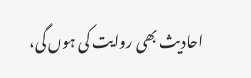احادیث بھی روایت کی ہوں گی،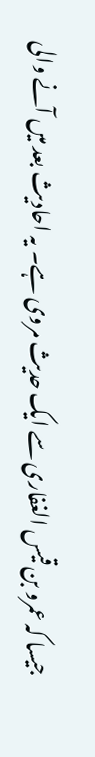جیسا کہ عمرو بن قیس الغفاری سے ایک حدیث مروی ہے۔ یہ احادیث بعد میں آنے والی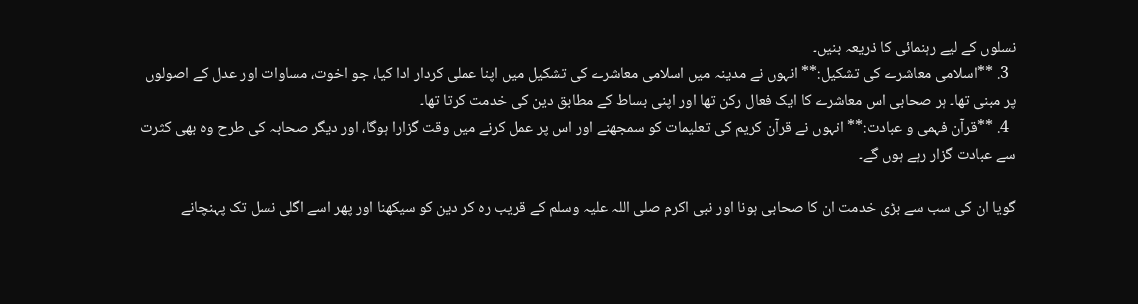نسلوں کے لیے رہنمائی کا ذریعہ بنیں۔
  3. **اسلامی معاشرے کی تشکیل:** انہوں نے مدینہ میں اسلامی معاشرے کی تشکیل میں اپنا عملی کردار ادا کیا، جو اخوت، مساوات اور عدل کے اصولوں پر مبنی تھا۔ ہر صحابی اس معاشرے کا ایک فعال رکن تھا اور اپنی بساط کے مطابق دین کی خدمت کرتا تھا۔
  4. **قرآن فہمی و عبادت:** انہوں نے قرآن کریم کی تعلیمات کو سمجھنے اور اس پر عمل کرنے میں وقت گزارا ہوگا، اور دیگر صحابہ کی طرح وہ بھی کثرت سے عبادت گزار رہے ہوں گے۔

گویا ان کی سب سے بڑی خدمت ان کا صحابی ہونا اور نبی اکرم صلی اللہ علیہ وسلم کے قریب رہ کر دین کو سیکھنا اور پھر اسے اگلی نسل تک پہنچانے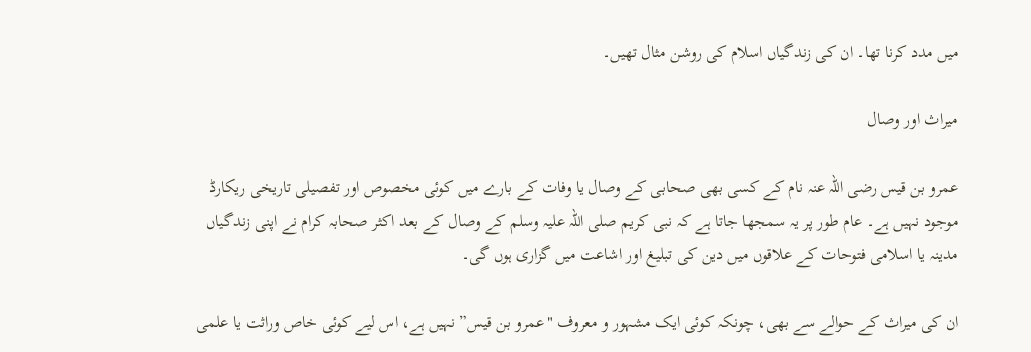میں مدد کرنا تھا۔ ان کی زندگیاں اسلام کی روشن مثال تھیں۔

میراث اور وصال

عمرو بن قیس رضی اللہ عنہ نام کے کسی بھی صحابی کے وصال یا وفات کے بارے میں کوئی مخصوص اور تفصیلی تاریخی ریکارڈ موجود نہیں ہے۔ عام طور پر یہ سمجھا جاتا ہے کہ نبی کریم صلی اللہ علیہ وسلم کے وصال کے بعد اکثر صحابہ کرام نے اپنی زندگیاں مدینہ یا اسلامی فتوحات کے علاقوں میں دین کی تبلیغ اور اشاعت میں گزاری ہوں گی۔

ان کی میراث کے حوالے سے بھی، چونکہ کوئی ایک مشہور و معروف "عمرو بن قیس” نہیں ہے، اس لیے کوئی خاص وراثت یا علمی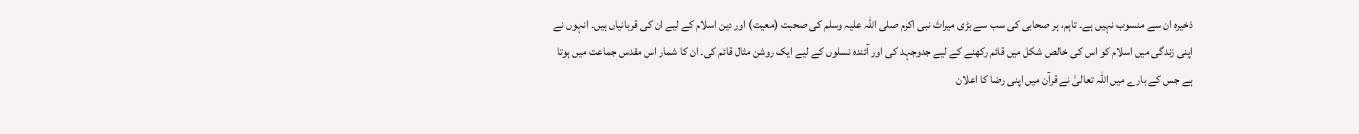ذخیرہ ان سے منسوب نہیں ہے۔ تاہم، ہر صحابی کی سب سے بڑی میراث نبی اکرم صلی اللہ علیہ وسلم کی صحبت (معیت) اور دین اسلام کے لیے ان کی قربانیاں ہیں۔ انہوں نے اپنی زندگی میں اسلام کو اس کی خالص شکل میں قائم رکھنے کے لیے جدوجہد کی اور آئندہ نسلوں کے لیے ایک روشن مثال قائم کی۔ ان کا شمار اس مقدس جماعت میں ہوتا ہے جس کے بارے میں اللہ تعالیٰ نے قرآن میں اپنی رضا کا اعلان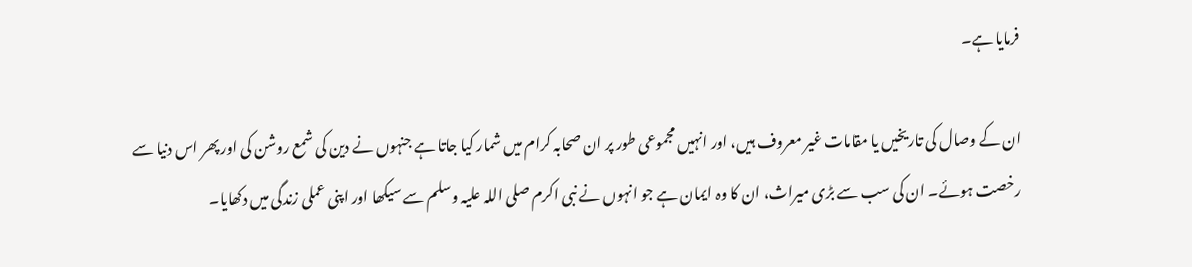فرمایا ہے۔

ان کے وصال کی تاریخیں یا مقامات غیر معروف ہیں، اور انہیں مجموعی طور پر ان صحابہ کرام میں شمار کیا جاتا ہے جنہوں نے دین کی شمع روشن کی اور پھر اس دنیا سے رخصت ہوئے۔ ان کی سب سے بڑی میراث، ان کا وہ ایمان ہے جو انہوں نے نبی اکرم صلی اللہ علیہ وسلم سے سیکھا اور اپنی عملی زندگی میں دکھایا۔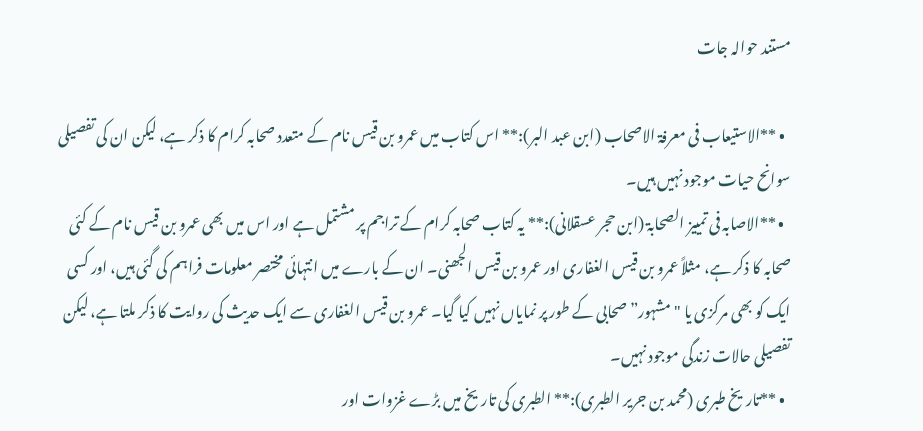مستند حوالہ جات

  • **الاستیعاب فی معرفۃ الاصحاب (ابن عبد البر):** اس کتاب میں عمرو بن قیس نام کے متعدد صحابہ کرام کا ذکر ہے، لیکن ان کی تفصیلی سوانح حیات موجود نہیں ہیں۔
  • **الاصابہ فی تمییز الصحابۃ (ابن حجر عسقلانی):** یہ کتاب صحابہ کرام کے تراجم پر مشتمل ہے اور اس میں بھی عمرو بن قیس نام کے کئی صحابہ کا ذکر ہے، مثلاً عمرو بن قیس الغفاری اور عمرو بن قیس الجھنی۔ ان کے بارے میں انتہائی مختصر معلومات فراہم کی گئی ہیں، اور کسی ایک کو بھی مرکزی یا "مشہور” صحابی کے طور پر نمایاں نہیں کیا گیا۔ عمرو بن قیس الغفاری سے ایک حدیث کی روایت کا ذکر ملتا ہے، لیکن تفصیلی حالات زندگی موجود نہیں۔
  • **تاریخ طبری (محمد بن جریر الطبری):** الطبری کی تاریخ میں بڑے غزوات اور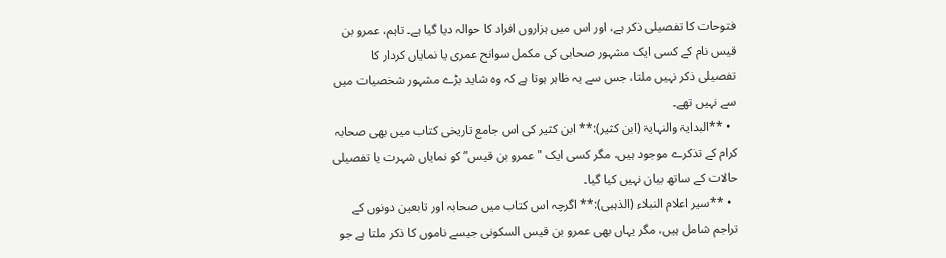فتوحات کا تفصیلی ذکر ہے، اور اس میں ہزاروں افراد کا حوالہ دیا گیا ہے۔ تاہم، عمرو بن قیس نام کے کسی ایک مشہور صحابی کی مکمل سوانح عمری یا نمایاں کردار کا تفصیلی ذکر نہیں ملتا، جس سے یہ ظاہر ہوتا ہے کہ وہ شاید بڑے مشہور شخصیات میں سے نہیں تھے۔
  • **البدایۃ والنہایۃ (ابن کثیر):** ابن کثیر کی اس جامع تاریخی کتاب میں بھی صحابہ کرام کے تذکرے موجود ہیں، مگر کسی ایک "عمرو بن قیس” کو نمایاں شہرت یا تفصیلی حالات کے ساتھ بیان نہیں کیا گیا۔
  • **سیر اعلام النبلاء (الذہبی):** اگرچہ اس کتاب میں صحابہ اور تابعین دونوں کے تراجم شامل ہیں، مگر یہاں بھی عمرو بن قیس السکونی جیسے ناموں کا ذکر ملتا ہے جو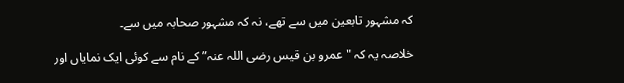کہ مشہور تابعین میں سے تھے، نہ کہ مشہور صحابہ میں سے۔

خلاصہ یہ کہ "عمرو بن قیس رضی اللہ عنہ” کے نام سے کوئی ایک نمایاں اور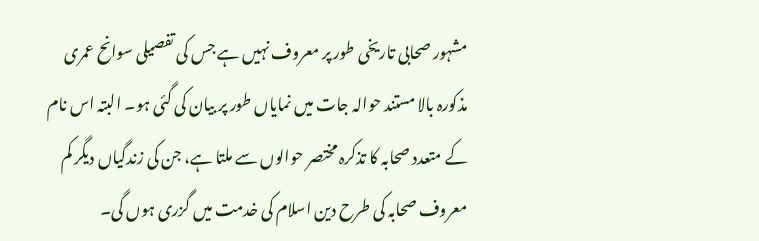مشہور صحابی تاریخی طور پر معروف نہیں ہے جس کی تفصیلی سوانح عمری مذکورہ بالا مستند حوالہ جات میں نمایاں طور پر بیان کی گئی ہو۔ البتہ اس نام کے متعدد صحابہ کا تذکرہ مختصر حوالوں سے ملتا ہے، جن کی زندگیاں دیگر کم معروف صحابہ کی طرح دین اسلام کی خدمت میں گزری ہوں گی۔